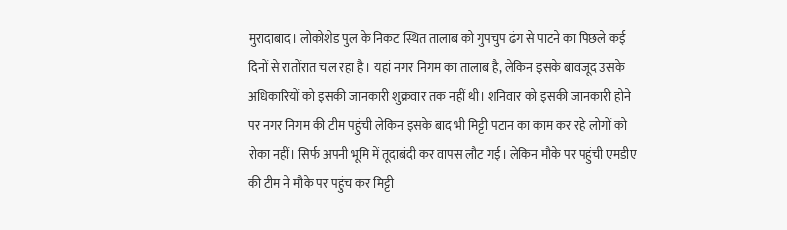मुरादाबाद। लोकोशेड पुल के निकट स्थित तालाब को गुपचुप ढंग से पाटने का पिछले कई दिनों से रातोंरात चल रहा है। यहां नगर निगम का तालाब है, लेकिन इसके बावजूद उसके अधिकारियों को इसकी जानकारी शुक्रवार तक नहीं थी। शनिवार को इसकी जानकारी होने पर नगर निगम की टीम पहुंची लेकिन इसके बाद भी मिट्टी पटान का काम कर रहे लोगों को रोका नहीं। सिर्फ अपनी भूमि में तूदाबंदी कर वापस लौट गई। लेकिन मौके पर पहुंची एमडीए की टीम ने मौके पर पहुंच कर मिट्टी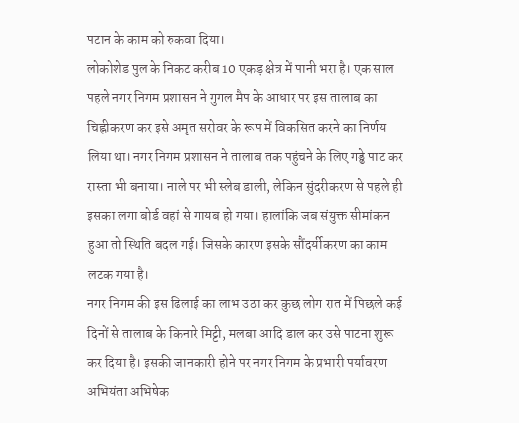पटान के काम को रुकवा दिया।
लोकोशेड पुल के निकट करीब 10 एकड़ क्षेत्र में पानी भरा है। एक साल पहले नगर निगम प्रशासन ने गुगल मैप के आधार पर इस तालाब का चिह्नीकरण कर इसे अमृत सरोवर के रूप में विकसित करने का निर्णय लिया था। नगर निगम प्रशासन ने तालाब तक पहुंचने के लिए गड्ढे पाट कर रास्ता भी बनाया। नाले पर भी स्लेब डाली, लेकिन सुंदरीकरण से पहले ही इसका लगा बोर्ड वहां से गायब हो गया। हालांकि जब संयुक्त सीमांकन हुआ तो स्थिति बदल गई। जिसके कारण इसके सौंदर्यीकरण का काम लटक गया है।
नगर निगम की इस ढिलाई का लाभ उठा कर कुछ लोग रात में पिछले कई दिनों से तालाब के किनारे मिट्टी, मलबा आदि डाल कर उसे पाटना शुरू कर दिया है। इसकी जानकारी होने पर नगर निगम के प्रभारी पर्यावरण अभियंता अभिषेक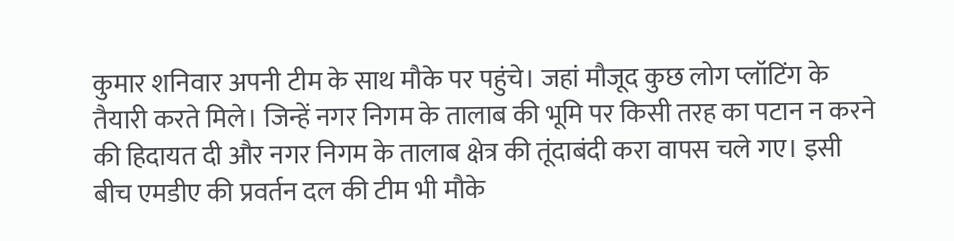कुमार शनिवार अपनी टीम के साथ मौके पर पहुंचे। जहां मौजूद कुछ लोग प्लॉटिंग के तैयारी करते मिले। जिन्हें नगर निगम के तालाब की भूमि पर किसी तरह का पटान न करने की हिदायत दी और नगर निगम के तालाब क्षेत्र की तूंदाबंदी करा वापस चले गए। इसी बीच एमडीए की प्रवर्तन दल की टीम भी मौके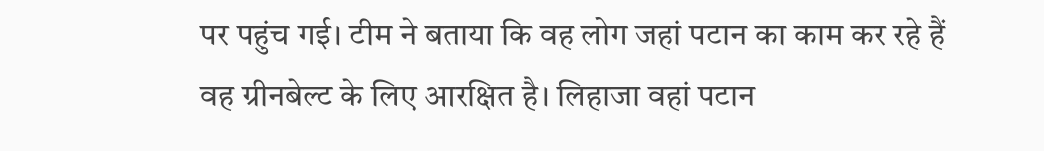पर पहुंच गई। टीम ने बताया कि वह लोग जहां पटान का काम कर रहे हैं वह ग्रीनबेल्ट के लिए आरक्षित है। लिहाजा वहां पटान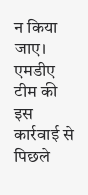न किया जाए। एमडीए टीम की इस कार्रवाई से पिछले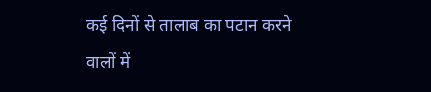कई दिनों से तालाब का पटान करने वालों में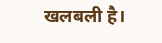खलबली है।